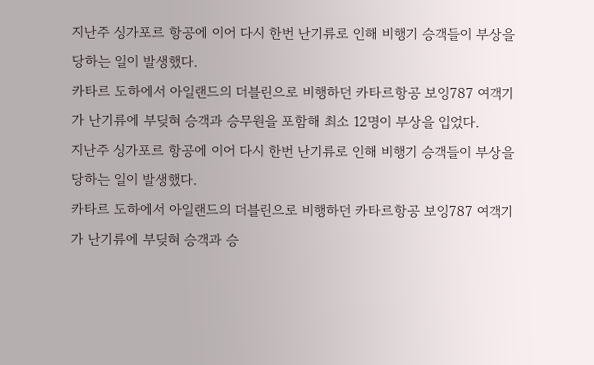지난주 싱가포르 항공에 이어 다시 한번 난기류로 인해 비행기 승객들이 부상을 당하는 일이 발생했다.
카타르 도하에서 아일랜드의 더블린으로 비행하던 카타르항공 보잉787 여객기가 난기류에 부딪혀 승객과 승무원을 포함해 최소 12명이 부상을 입었다.
지난주 싱가포르 항공에 이어 다시 한번 난기류로 인해 비행기 승객들이 부상을 당하는 일이 발생했다.
카타르 도하에서 아일랜드의 더블린으로 비행하던 카타르항공 보잉787 여객기가 난기류에 부딪혀 승객과 승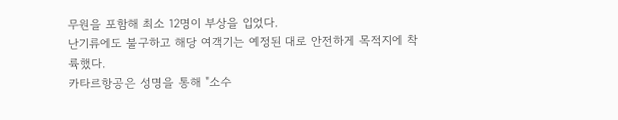무원을 포함해 최소 12명이 부상을 입었다.
난기류에도 불구하고 해당 여객기는 예정된 대로 안전하게 목적지에 착륙했다.
카타르항공은 성명을 통해 "소수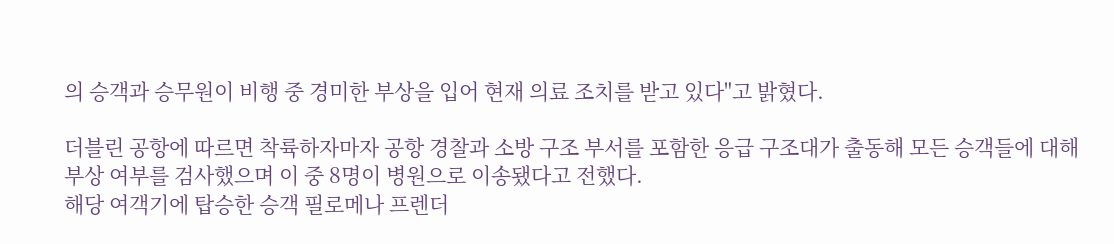의 승객과 승무원이 비행 중 경미한 부상을 입어 현재 의료 조치를 받고 있다"고 밝혔다.

더블린 공항에 따르면 착륙하자마자 공항 경찰과 소방 구조 부서를 포함한 응급 구조대가 출동해 모든 승객들에 대해 부상 여부를 검사했으며 이 중 8명이 병원으로 이송됐다고 전했다.
해당 여객기에 탑승한 승객 필로메나 프렌더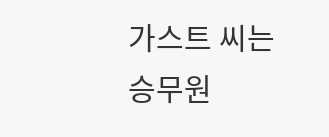가스트 씨는 승무원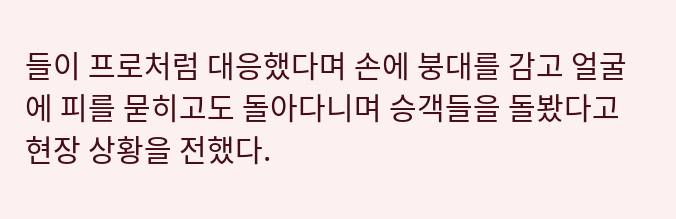들이 프로처럼 대응했다며 손에 붕대를 감고 얼굴에 피를 묻히고도 돌아다니며 승객들을 돌봤다고 현장 상황을 전했다.